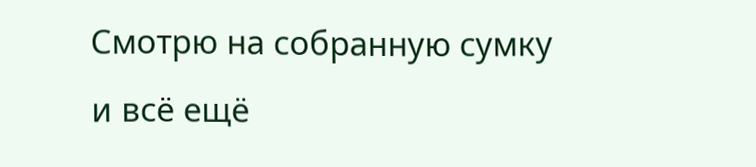Смотрю на собранную сумку и всё ещё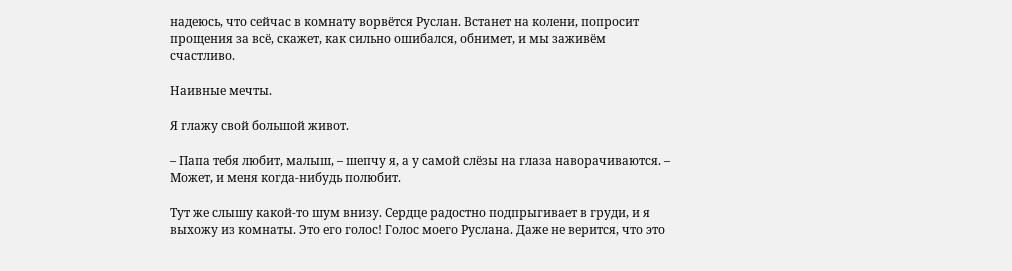надеюсь, что сейчас в комнату ворвётся Руслан. Встанет на колени, попросит прощения за всё, скажет, как сильно ошибался, обнимет, и мы заживём счастливо.

Наивные мечты.

Я глажу свой большой живот.

– Папа тебя любит, малыш, – шепчу я, а у самой слёзы на глаза наворачиваются. – Может, и меня когда-нибудь полюбит.

Тут же слышу какой-то шум внизу. Сердце радостно подпрыгивает в груди, и я выхожу из комнаты. Это его голос! Голос моего Руслана. Даже не верится, что это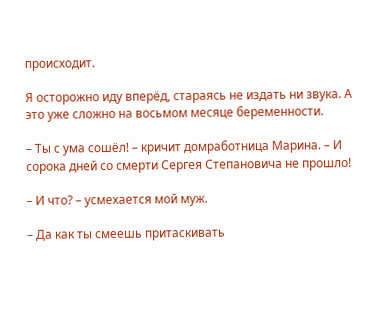происходит.

Я осторожно иду вперёд, стараясь не издать ни звука. А это уже сложно на восьмом месяце беременности.

– Ты с ума сошёл! – кричит домработница Марина. – И сорока дней со смерти Сергея Степановича не прошло!

– И что? – усмехается мой муж.

– Да как ты смеешь притаскивать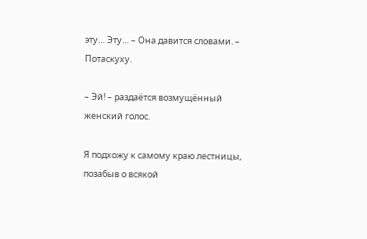эту… Эту… – Она давится словами. – Потаскуху.

– Эй! – раздаётся возмущённый женский голос.

Я подхожу к самому краю лестницы, позабыв о всякой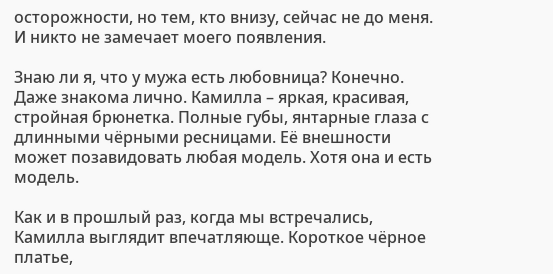осторожности, но тем, кто внизу, сейчас не до меня. И никто не замечает моего появления.

Знаю ли я, что у мужа есть любовница? Конечно. Даже знакома лично. Камилла – яркая, красивая, стройная брюнетка. Полные губы, янтарные глаза с длинными чёрными ресницами. Её внешности может позавидовать любая модель. Хотя она и есть модель.

Как и в прошлый раз, когда мы встречались, Камилла выглядит впечатляюще. Короткое чёрное платье,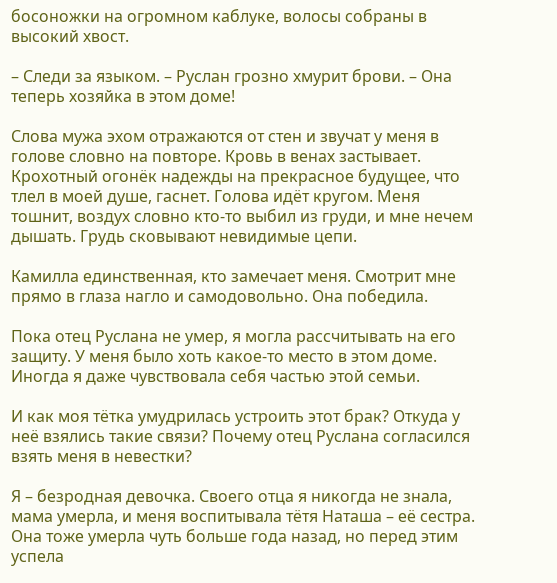босоножки на огромном каблуке, волосы собраны в высокий хвост.

– Следи за языком. – Руслан грозно хмурит брови. – Она теперь хозяйка в этом доме!

Слова мужа эхом отражаются от стен и звучат у меня в голове словно на повторе. Кровь в венах застывает. Крохотный огонёк надежды на прекрасное будущее, что тлел в моей душе, гаснет. Голова идёт кругом. Меня тошнит, воздух словно кто-то выбил из груди, и мне нечем дышать. Грудь сковывают невидимые цепи.

Камилла единственная, кто замечает меня. Смотрит мне прямо в глаза нагло и самодовольно. Она победила.

Пока отец Руслана не умер, я могла рассчитывать на его защиту. У меня было хоть какое-то место в этом доме. Иногда я даже чувствовала себя частью этой семьи.

И как моя тётка умудрилась устроить этот брак? Откуда у неё взялись такие связи? Почему отец Руслана согласился взять меня в невестки?

Я – безродная девочка. Своего отца я никогда не знала, мама умерла, и меня воспитывала тётя Наташа – её сестра. Она тоже умерла чуть больше года назад, но перед этим успела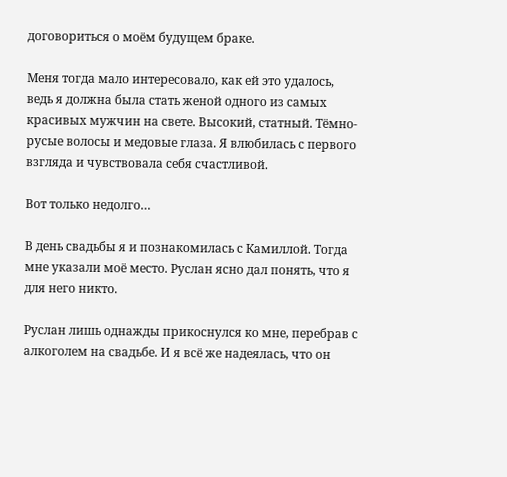договориться о моём будущем браке.

Меня тогда мало интересовало, как ей это удалось, ведь я должна была стать женой одного из самых красивых мужчин на свете. Высокий, статный. Тёмно-русые волосы и медовые глаза. Я влюбилась с первого взгляда и чувствовала себя счастливой.

Вот только недолго…

В день свадьбы я и познакомилась с Камиллой. Тогда мне указали моё место. Руслан ясно дал понять, что я для него никто.

Руслан лишь однажды прикоснулся ко мне, перебрав с алкоголем на свадьбе. И я всё же надеялась, что он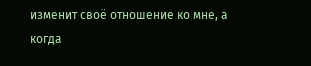изменит своё отношение ко мне, а когда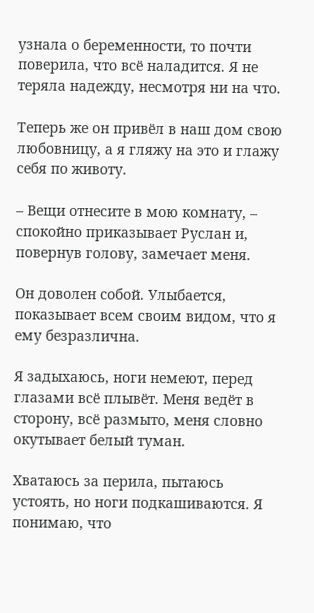узнала о беременности, то почти поверила, что всё наладится. Я не теряла надежду, несмотря ни на что.

Теперь же он привёл в наш дом свою любовницу, а я гляжу на это и глажу себя по животу.

– Вещи отнесите в мою комнату, – спокойно приказывает Руслан и, повернув голову, замечает меня.

Он доволен собой. Улыбается, показывает всем своим видом, что я ему безразлична.

Я задыхаюсь, ноги немеют, перед глазами всё плывёт. Меня ведёт в сторону, всё размыто, меня словно окутывает белый туман.

Хватаюсь за перила, пытаюсь устоять, но ноги подкашиваются. Я понимаю, что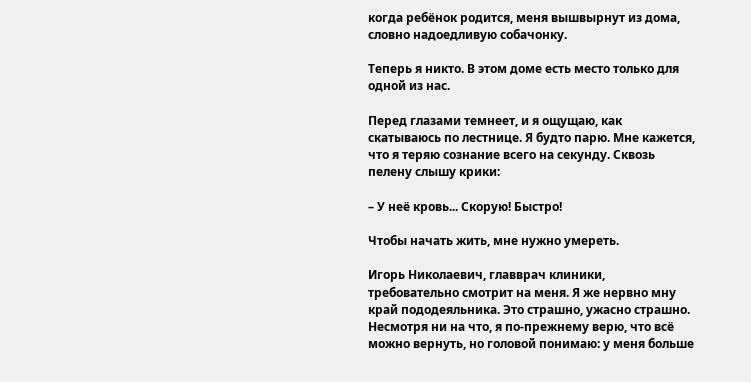когда ребёнок родится, меня вышвырнут из дома, словно надоедливую собачонку.

Теперь я никто. В этом доме есть место только для одной из нас.

Перед глазами темнеет, и я ощущаю, как скатываюсь по лестнице. Я будто парю. Мне кажется, что я теряю сознание всего на секунду. Сквозь пелену слышу крики:

– У неё кровь... Скорую! Быстро!

Чтобы начать жить, мне нужно умереть.

Игорь Николаевич, главврач клиники, требовательно смотрит на меня. Я же нервно мну край пододеяльника. Это страшно, ужасно страшно. Несмотря ни на что, я по-прежнему верю, что всё можно вернуть, но головой понимаю: у меня больше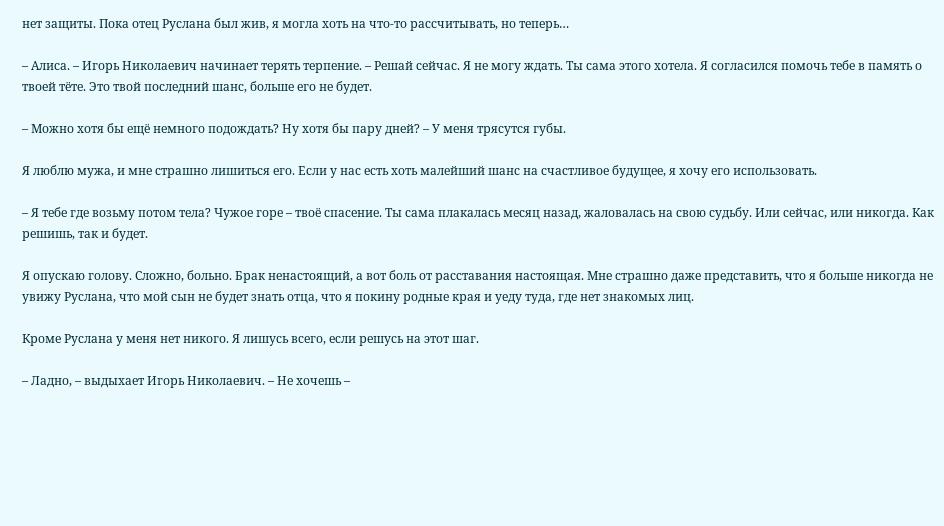нет защиты. Пока отец Руслана был жив, я могла хоть на что-то рассчитывать, но теперь…

– Алиса. – Игорь Николаевич начинает терять терпение. – Решай сейчас. Я не могу ждать. Ты сама этого хотела. Я согласился помочь тебе в память о твоей тёте. Это твой последний шанс, больше его не будет.

– Можно хотя бы ещё немного подождать? Ну хотя бы пару дней? – У меня трясутся губы.

Я люблю мужа, и мне страшно лишиться его. Если у нас есть хоть малейший шанс на счастливое будущее, я хочу его использовать.

– Я тебе где возьму потом тела? Чужое горе – твоё спасение. Ты сама плакалась месяц назад, жаловалась на свою судьбу. Или сейчас, или никогда. Как решишь, так и будет.

Я опускаю голову. Сложно, больно. Брак ненастоящий, а вот боль от расставания настоящая. Мне страшно даже представить, что я больше никогда не увижу Руслана, что мой сын не будет знать отца, что я покину родные края и уеду туда, где нет знакомых лиц.

Кроме Руслана у меня нет никого. Я лишусь всего, если решусь на этот шаг.

– Ладно, – выдыхает Игорь Николаевич. – Не хочешь –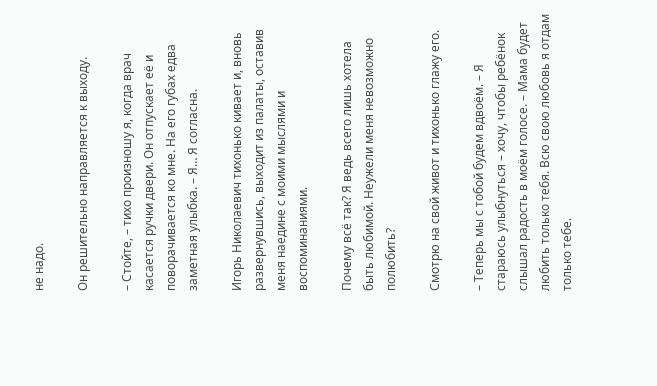не надо.

Он решительно направляется к выходу.

– Стойте, – тихо произношу я, когда врач касается ручки двери. Он отпускает её и поворачивается ко мне. На его губах едва заметная улыбка. – Я… Я согласна.

Игорь Николаевич тихонько кивает и, вновь развернувшись, выходит из палаты, оставив меня наедине с моими мыслями и воспоминаниями.

Почему всё так? Я ведь всего лишь хотела быть любимой. Неужели меня невозможно полюбить?

Смотрю на свой живот и тихонько глажу его.

– Теперь мы с тобой будем вдвоём. – Я стараюсь улыбнуться – хочу, чтобы ребёнок слышал радость в моём голосе. – Мама будет любить только тебя. Всю свою любовь я отдам только тебе.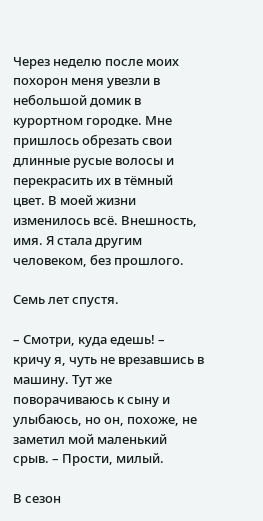Через неделю после моих похорон меня увезли в небольшой домик в курортном городке. Мне пришлось обрезать свои длинные русые волосы и перекрасить их в тёмный цвет. В моей жизни изменилось всё. Внешность, имя. Я стала другим человеком, без прошлого.

Семь лет спустя.

– Смотри, куда едешь! – кричу я, чуть не врезавшись в машину. Тут же поворачиваюсь к сыну и улыбаюсь, но он, похоже, не заметил мой маленький срыв. – Прости, милый.

В сезон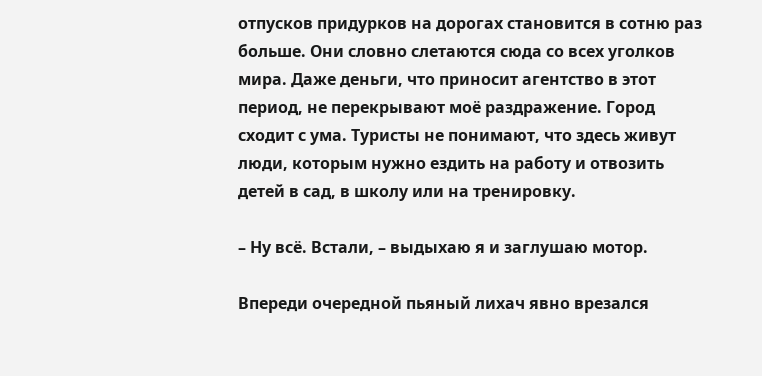отпусков придурков на дорогах становится в сотню раз больше. Они словно слетаются сюда со всех уголков мира. Даже деньги, что приносит агентство в этот период, не перекрывают моё раздражение. Город сходит с ума. Туристы не понимают, что здесь живут люди, которым нужно ездить на работу и отвозить детей в сад, в школу или на тренировку.

– Ну всё. Встали, – выдыхаю я и заглушаю мотор.

Впереди очередной пьяный лихач явно врезался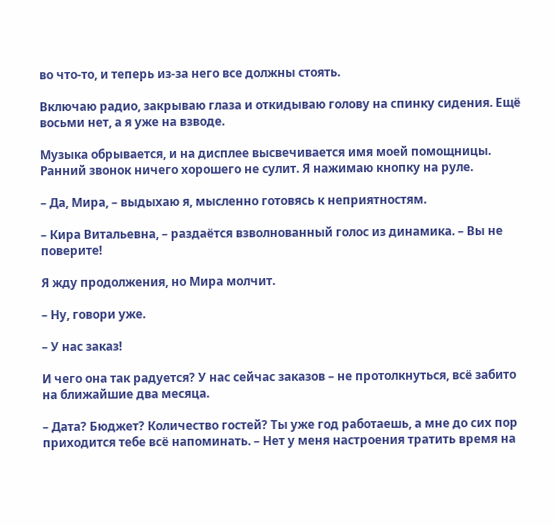во что-то, и теперь из-за него все должны стоять.

Включаю радио, закрываю глаза и откидываю голову на спинку сидения. Ещё восьми нет, а я уже на взводе.

Музыка обрывается, и на дисплее высвечивается имя моей помощницы. Ранний звонок ничего хорошего не сулит. Я нажимаю кнопку на руле.

– Да, Мира, – выдыхаю я, мысленно готовясь к неприятностям.

– Кира Витальевна, – раздаётся взволнованный голос из динамика. – Вы не поверите!

Я жду продолжения, но Мира молчит.

– Ну, говори уже.

– У нас заказ!

И чего она так радуется? У нас сейчас заказов – не протолкнуться, всё забито на ближайшие два месяца.

– Дата? Бюджет? Количество гостей? Ты уже год работаешь, а мне до сих пор приходится тебе всё напоминать. – Нет у меня настроения тратить время на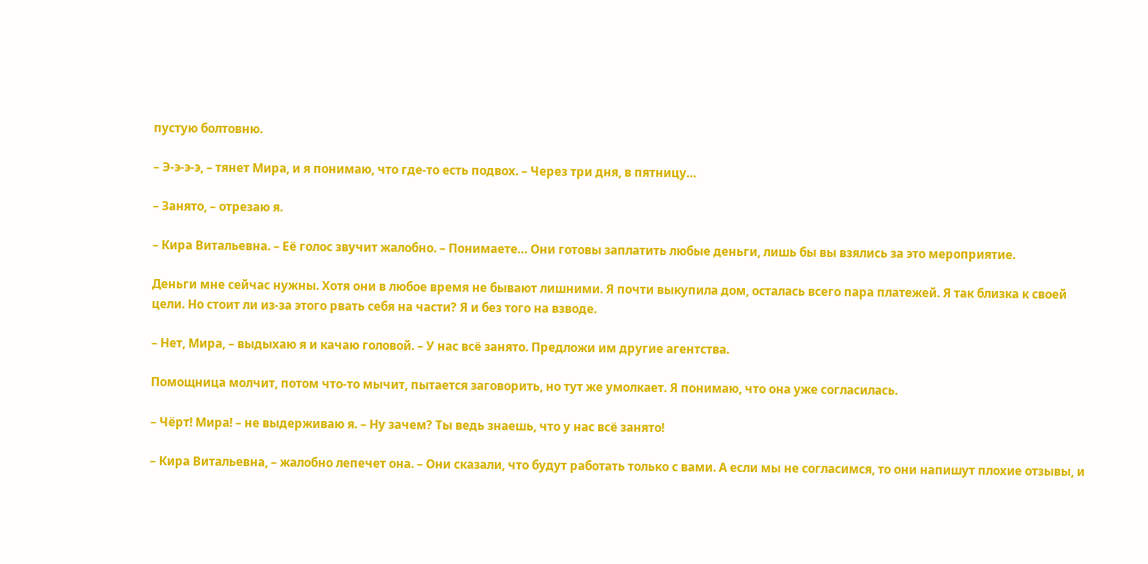пустую болтовню.

– Э-э-э-э, – тянет Мира, и я понимаю, что где-то есть подвох. – Через три дня, в пятницу…

– Занято, – отрезаю я.

– Кира Витальевна. – Её голос звучит жалобно. – Понимаете… Они готовы заплатить любые деньги, лишь бы вы взялись за это мероприятие.

Деньги мне сейчас нужны. Хотя они в любое время не бывают лишними. Я почти выкупила дом, осталась всего пара платежей. Я так близка к своей цели. Но стоит ли из-за этого рвать себя на части? Я и без того на взводе.

– Нет, Мира, – выдыхаю я и качаю головой. – У нас всё занято. Предложи им другие агентства.

Помощница молчит, потом что-то мычит, пытается заговорить, но тут же умолкает. Я понимаю, что она уже согласилась.

– Чёрт! Мира! – не выдерживаю я. – Ну зачем? Ты ведь знаешь, что у нас всё занято!

– Кира Витальевна, – жалобно лепечет она. – Они сказали, что будут работать только с вами. А если мы не согласимся, то они напишут плохие отзывы, и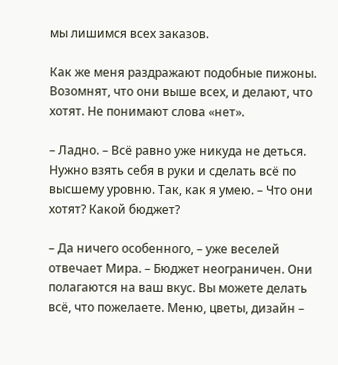мы лишимся всех заказов.

Как же меня раздражают подобные пижоны. Возомнят, что они выше всех, и делают, что хотят. Не понимают слова «нет».

– Ладно. – Всё равно уже никуда не деться. Нужно взять себя в руки и сделать всё по высшему уровню. Так, как я умею. – Что они хотят? Какой бюджет?

– Да ничего особенного, – уже веселей отвечает Мира. – Бюджет неограничен. Они полагаются на ваш вкус. Вы можете делать всё, что пожелаете. Меню, цветы, дизайн –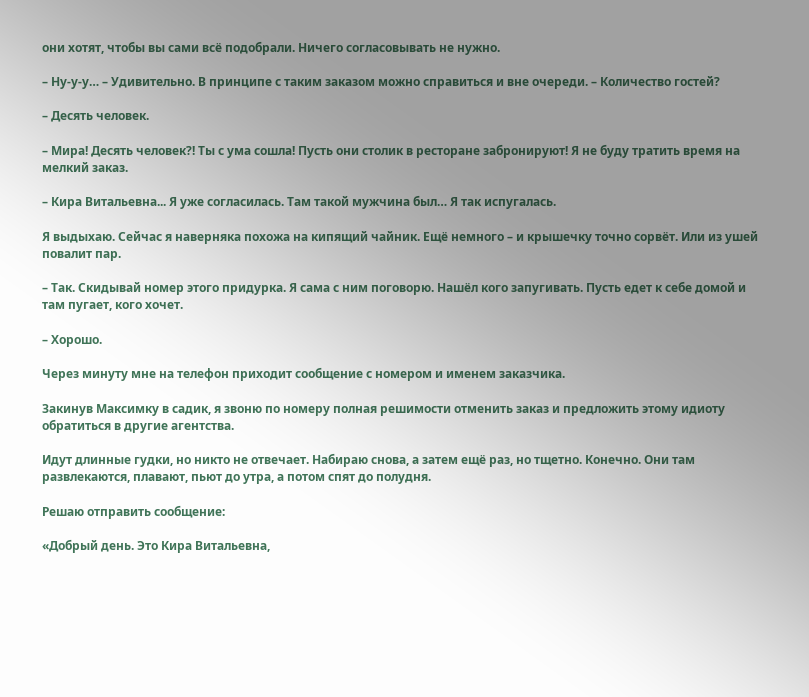они хотят, чтобы вы сами всё подобрали. Ничего согласовывать не нужно.

– Ну-у-у… – Удивительно. В принципе с таким заказом можно справиться и вне очереди. – Количество гостей?

– Десять человек.

– Мира! Десять человек?! Ты с ума сошла! Пусть они столик в ресторане забронируют! Я не буду тратить время на мелкий заказ.

– Кира Витальевна... Я уже согласилась. Там такой мужчина был… Я так испугалась.

Я выдыхаю. Сейчас я наверняка похожа на кипящий чайник. Ещё немного – и крышечку точно сорвёт. Или из ушей повалит пар.

– Так. Скидывай номер этого придурка. Я сама с ним поговорю. Нашёл кого запугивать. Пусть едет к себе домой и там пугает, кого хочет.

– Хорошо.

Через минуту мне на телефон приходит сообщение с номером и именем заказчика.

Закинув Максимку в садик, я звоню по номеру полная решимости отменить заказ и предложить этому идиоту обратиться в другие агентства.

Идут длинные гудки, но никто не отвечает. Набираю снова, а затем ещё раз, но тщетно. Конечно. Они там развлекаются, плавают, пьют до утра, а потом спят до полудня.

Решаю отправить сообщение:

«Добрый день. Это Кира Витальевна,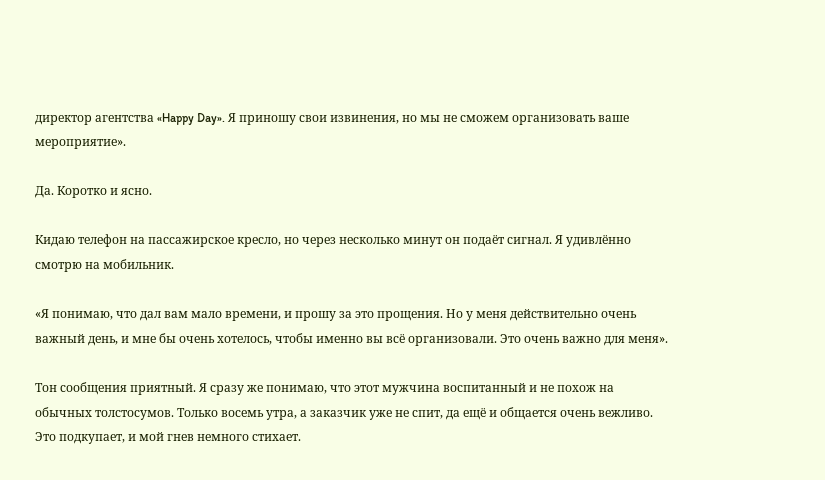директор агентства «Happy Day». Я приношу свои извинения, но мы не сможем организовать ваше мероприятие».

Да. Коротко и ясно.

Кидаю телефон на пассажирское кресло, но через несколько минут он подаёт сигнал. Я удивлённо смотрю на мобильник.

«Я понимаю, что дал вам мало времени, и прошу за это прощения. Но у меня действительно очень важный день, и мне бы очень хотелось, чтобы именно вы всё организовали. Это очень важно для меня».

Тон сообщения приятный. Я сразу же понимаю, что этот мужчина воспитанный и не похож на обычных толстосумов. Только восемь утра, а заказчик уже не спит, да ещё и общается очень вежливо. Это подкупает, и мой гнев немного стихает.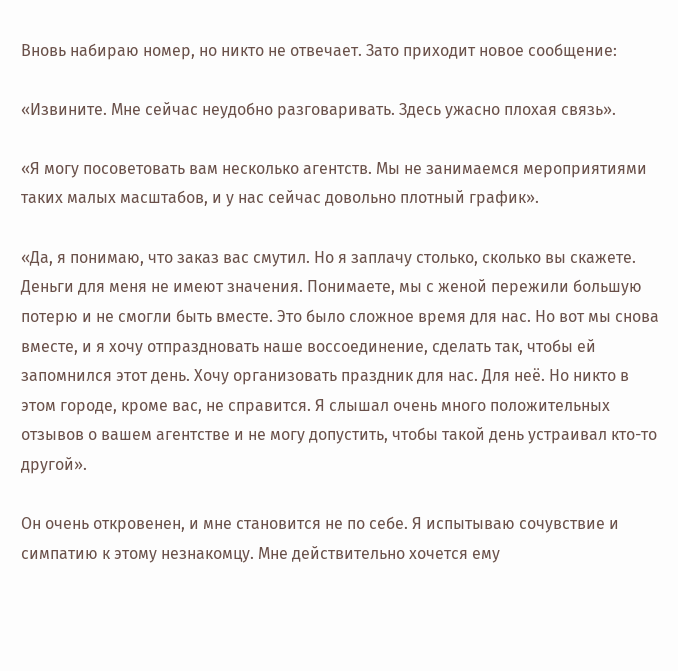Вновь набираю номер, но никто не отвечает. Зато приходит новое сообщение:

«Извините. Мне сейчас неудобно разговаривать. Здесь ужасно плохая связь».

«Я могу посоветовать вам несколько агентств. Мы не занимаемся мероприятиями таких малых масштабов, и у нас сейчас довольно плотный график».

«Да, я понимаю, что заказ вас смутил. Но я заплачу столько, сколько вы скажете. Деньги для меня не имеют значения. Понимаете, мы с женой пережили большую потерю и не смогли быть вместе. Это было сложное время для нас. Но вот мы снова вместе, и я хочу отпраздновать наше воссоединение, сделать так, чтобы ей запомнился этот день. Хочу организовать праздник для нас. Для неё. Но никто в этом городе, кроме вас, не справится. Я слышал очень много положительных отзывов о вашем агентстве и не могу допустить, чтобы такой день устраивал кто-то другой».

Он очень откровенен, и мне становится не по себе. Я испытываю сочувствие и симпатию к этому незнакомцу. Мне действительно хочется ему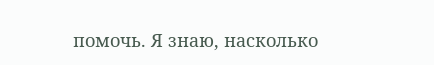помочь. Я знаю, насколько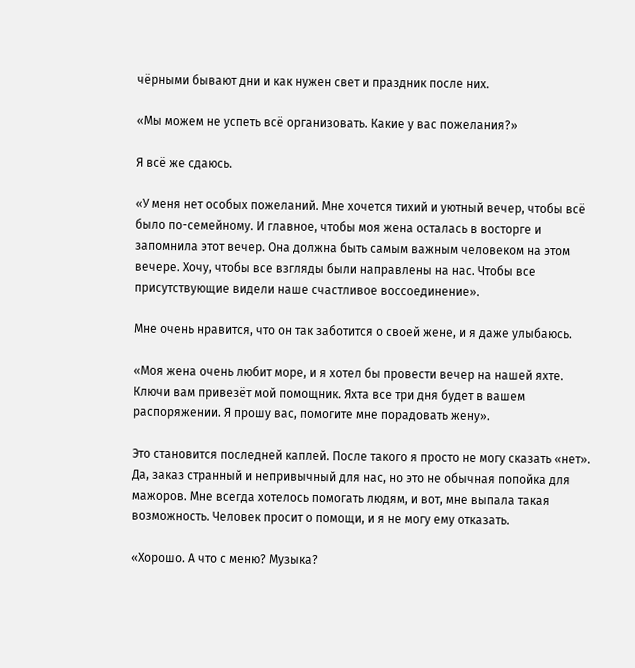чёрными бывают дни и как нужен свет и праздник после них.

«Мы можем не успеть всё организовать. Какие у вас пожелания?»

Я всё же сдаюсь.

«У меня нет особых пожеланий. Мне хочется тихий и уютный вечер, чтобы всё было по-семейному. И главное, чтобы моя жена осталась в восторге и запомнила этот вечер. Она должна быть самым важным человеком на этом вечере. Хочу, чтобы все взгляды были направлены на нас. Чтобы все присутствующие видели наше счастливое воссоединение».

Мне очень нравится, что он так заботится о своей жене, и я даже улыбаюсь.

«Моя жена очень любит море, и я хотел бы провести вечер на нашей яхте. Ключи вам привезёт мой помощник. Яхта все три дня будет в вашем распоряжении. Я прошу вас, помогите мне порадовать жену».

Это становится последней каплей. После такого я просто не могу сказать «нет». Да, заказ странный и непривычный для нас, но это не обычная попойка для мажоров. Мне всегда хотелось помогать людям, и вот, мне выпала такая возможность. Человек просит о помощи, и я не могу ему отказать.

«Хорошо. А что с меню? Музыка?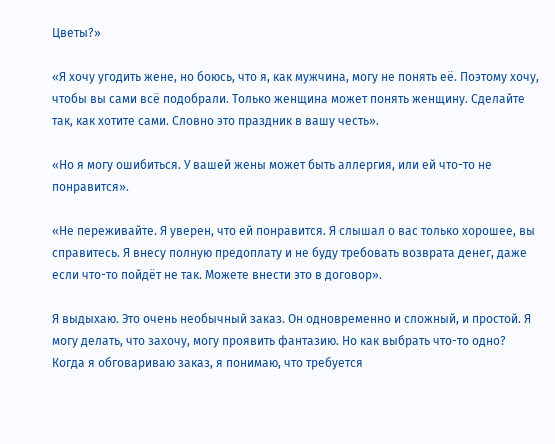Цветы?»

«Я хочу угодить жене, но боюсь, что я, как мужчина, могу не понять её. Поэтому хочу, чтобы вы сами всё подобрали. Только женщина может понять женщину. Сделайте так, как хотите сами. Словно это праздник в вашу честь».

«Но я могу ошибиться. У вашей жены может быть аллергия, или ей что-то не понравится».

«Не переживайте. Я уверен, что ей понравится. Я слышал о вас только хорошее, вы справитесь. Я внесу полную предоплату и не буду требовать возврата денег, даже если что-то пойдёт не так. Можете внести это в договор».

Я выдыхаю. Это очень необычный заказ. Он одновременно и сложный, и простой. Я могу делать, что захочу, могу проявить фантазию. Но как выбрать что-то одно? Когда я обговариваю заказ, я понимаю, что требуется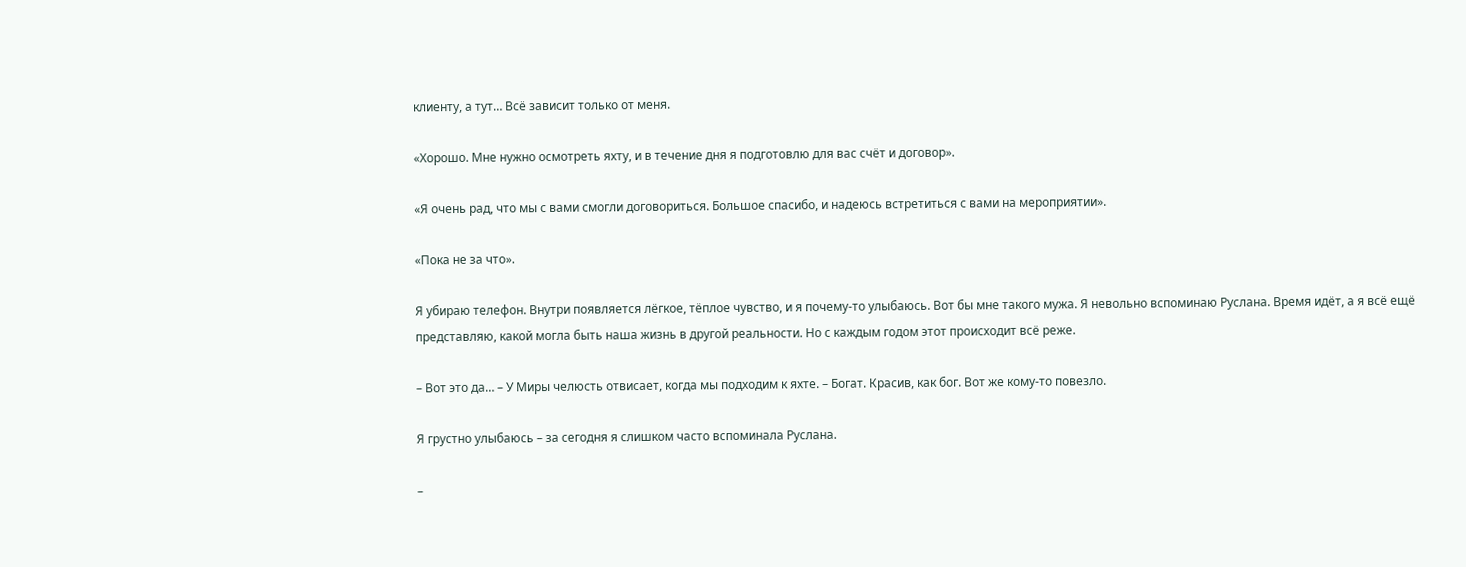клиенту, а тут… Всё зависит только от меня.

«Хорошо. Мне нужно осмотреть яхту, и в течение дня я подготовлю для вас счёт и договор».

«Я очень рад, что мы с вами смогли договориться. Большое спасибо, и надеюсь встретиться с вами на мероприятии».

«Пока не за что».

Я убираю телефон. Внутри появляется лёгкое, тёплое чувство, и я почему-то улыбаюсь. Вот бы мне такого мужа. Я невольно вспоминаю Руслана. Время идёт, а я всё ещё представляю, какой могла быть наша жизнь в другой реальности. Но с каждым годом этот происходит всё реже.

– Вот это да… – У Миры челюсть отвисает, когда мы подходим к яхте. – Богат. Красив, как бог. Вот же кому-то повезло.

Я грустно улыбаюсь – за сегодня я слишком часто вспоминала Руслана.

–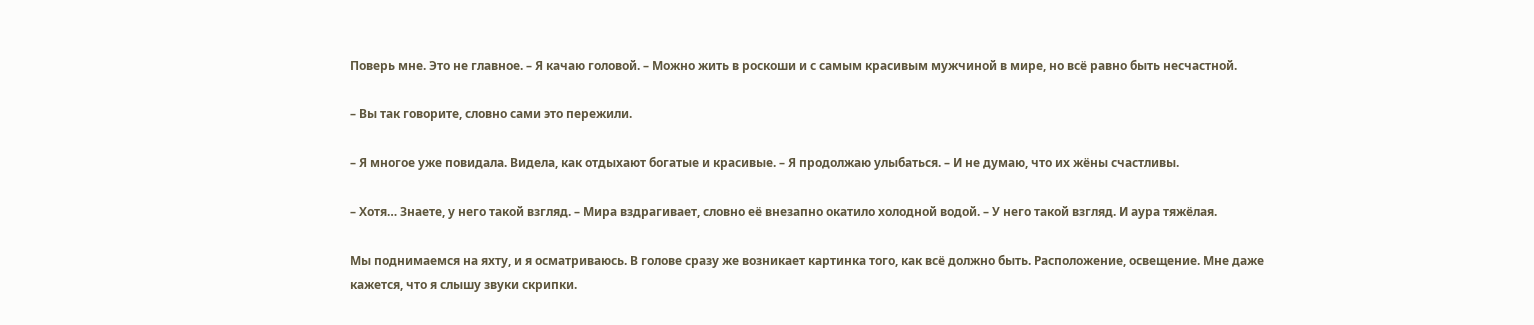Поверь мне. Это не главное. – Я качаю головой. – Можно жить в роскоши и с самым красивым мужчиной в мире, но всё равно быть несчастной.

– Вы так говорите, словно сами это пережили.

– Я многое уже повидала. Видела, как отдыхают богатые и красивые. – Я продолжаю улыбаться. – И не думаю, что их жёны счастливы.

– Хотя… Знаете, у него такой взгляд. – Мира вздрагивает, словно её внезапно окатило холодной водой. – У него такой взгляд. И аура тяжёлая.

Мы поднимаемся на яхту, и я осматриваюсь. В голове сразу же возникает картинка того, как всё должно быть. Расположение, освещение. Мне даже кажется, что я слышу звуки скрипки.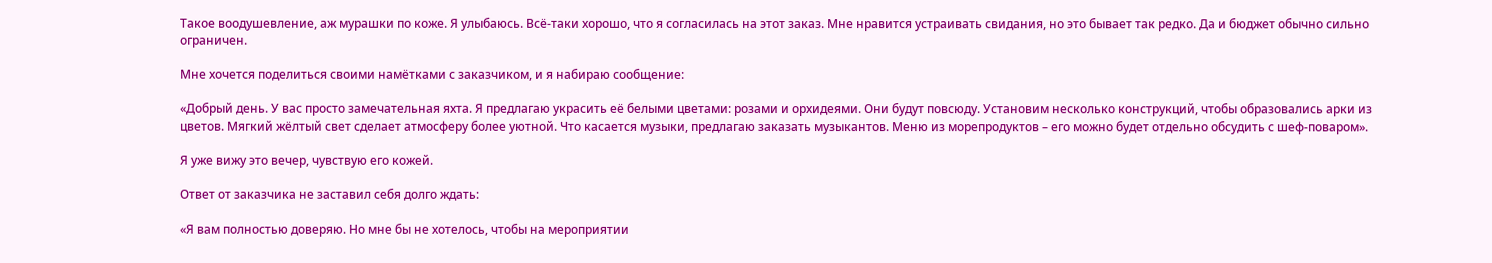Такое воодушевление, аж мурашки по коже. Я улыбаюсь. Всё-таки хорошо, что я согласилась на этот заказ. Мне нравится устраивать свидания, но это бывает так редко. Да и бюджет обычно сильно ограничен.

Мне хочется поделиться своими намётками с заказчиком, и я набираю сообщение:

«Добрый день. У вас просто замечательная яхта. Я предлагаю украсить её белыми цветами: розами и орхидеями. Они будут повсюду. Установим несколько конструкций, чтобы образовались арки из цветов. Мягкий жёлтый свет сделает атмосферу более уютной. Что касается музыки, предлагаю заказать музыкантов. Меню из морепродуктов – его можно будет отдельно обсудить с шеф-поваром».

Я уже вижу это вечер, чувствую его кожей.

Ответ от заказчика не заставил себя долго ждать:

«Я вам полностью доверяю. Но мне бы не хотелось, чтобы на мероприятии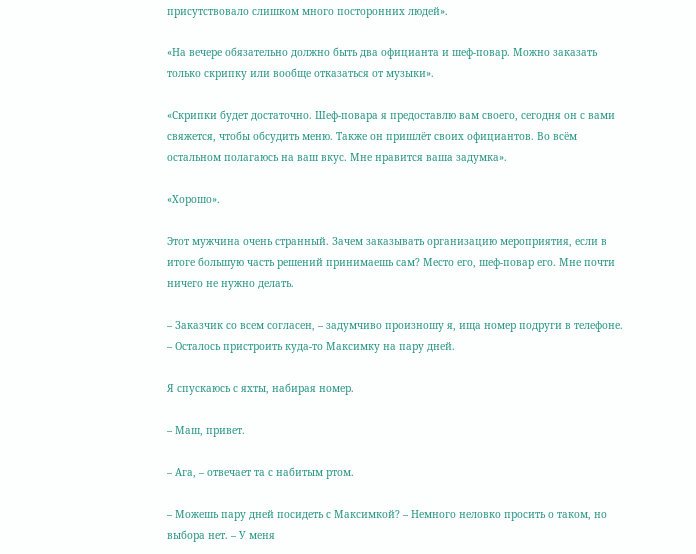присутствовало слишком много посторонних людей».

«На вечере обязательно должно быть два официанта и шеф-повар. Можно заказать только скрипку или вообще отказаться от музыки».

«Скрипки будет достаточно. Шеф-повара я предоставлю вам своего, сегодня он с вами свяжется, чтобы обсудить меню. Также он пришлёт своих официантов. Во всём остальном полагаюсь на ваш вкус. Мне нравится ваша задумка».

«Хорошо».

Этот мужчина очень странный. Зачем заказывать организацию мероприятия, если в итоге большую часть решений принимаешь сам? Место его, шеф-повар его. Мне почти ничего не нужно делать.

– Заказчик со всем согласен, – задумчиво произношу я, ища номер подруги в телефоне. – Осталось пристроить куда-то Максимку на пару дней.

Я спускаюсь с яхты, набирая номер.

– Маш, привет.

– Ага, – отвечает та с набитым ртом.

– Можешь пару дней посидеть с Максимкой? – Немного неловко просить о таком, но выбора нет. – У меня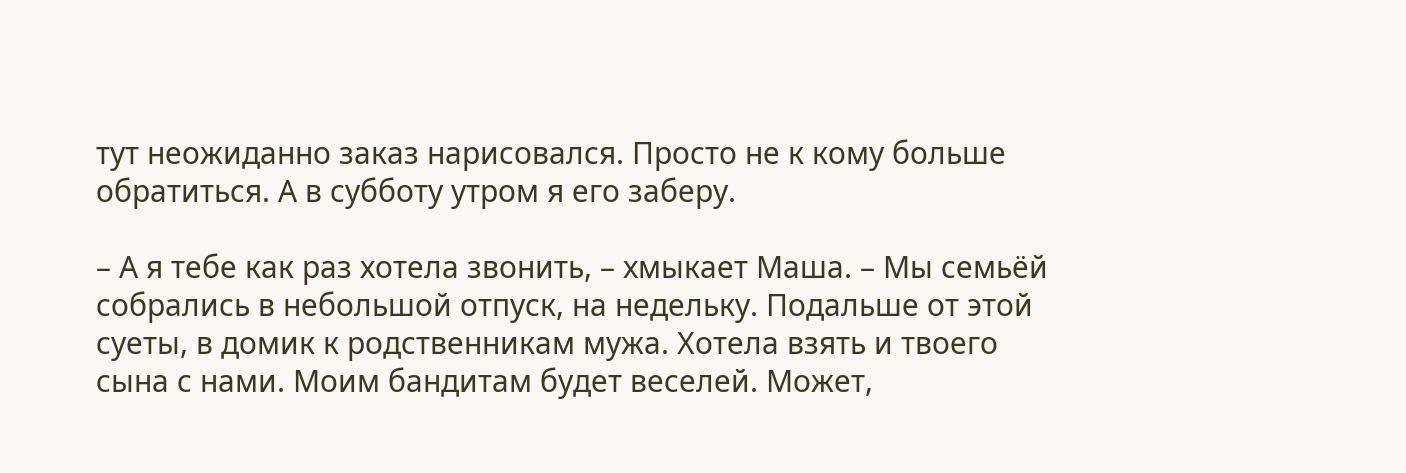тут неожиданно заказ нарисовался. Просто не к кому больше обратиться. А в субботу утром я его заберу.

– А я тебе как раз хотела звонить, – хмыкает Маша. – Мы семьёй собрались в небольшой отпуск, на недельку. Подальше от этой суеты, в домик к родственникам мужа. Хотела взять и твоего сына с нами. Моим бандитам будет веселей. Может,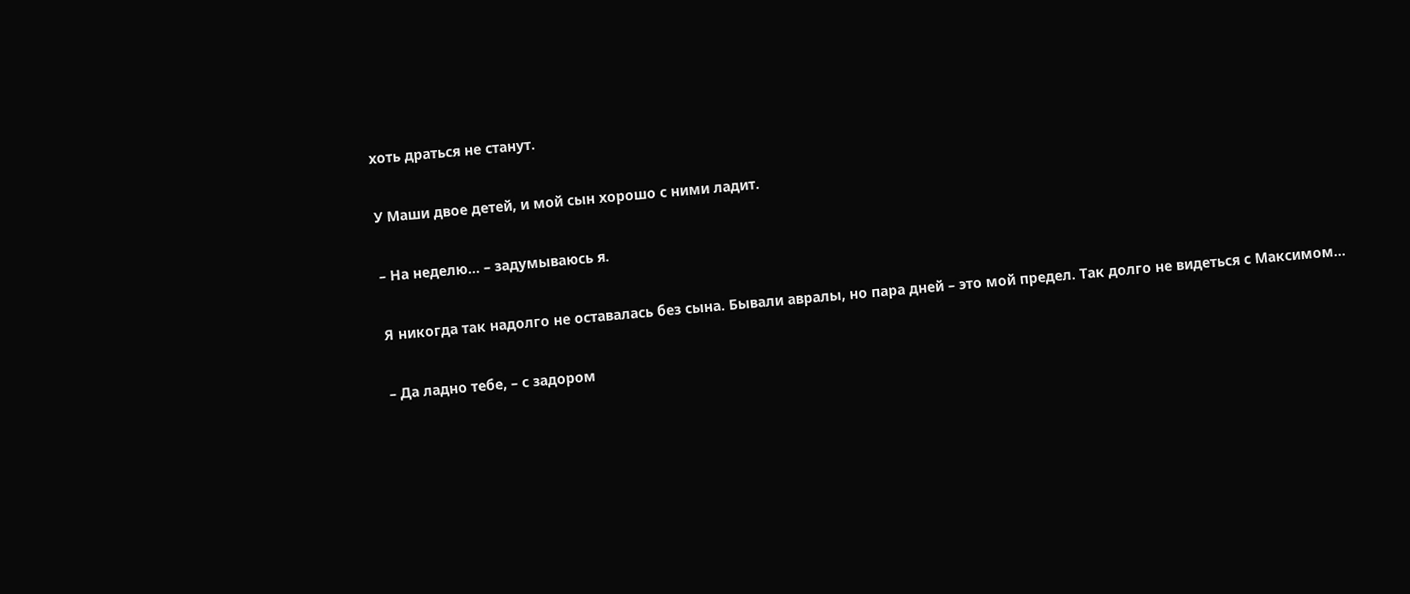хоть драться не станут.

У Маши двое детей, и мой сын хорошо с ними ладит.

– На неделю… – задумываюсь я.

Я никогда так надолго не оставалась без сына. Бывали авралы, но пара дней – это мой предел. Так долго не видеться с Максимом…

– Да ладно тебе, – с задором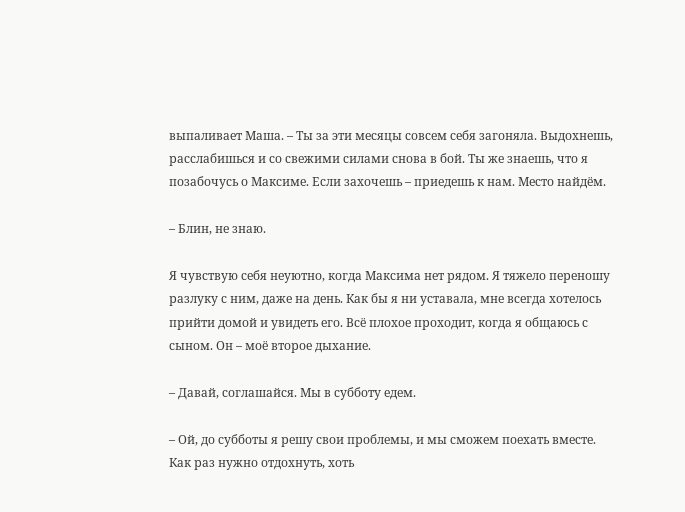выпаливает Маша. – Ты за эти месяцы совсем себя загоняла. Выдохнешь, расслабишься и со свежими силами снова в бой. Ты же знаешь, что я позабочусь о Максиме. Если захочешь – приедешь к нам. Место найдём.

– Блин, не знаю.

Я чувствую себя неуютно, когда Максима нет рядом. Я тяжело переношу разлуку с ним, даже на день. Как бы я ни уставала, мне всегда хотелось прийти домой и увидеть его. Всё плохое проходит, когда я общаюсь с сыном. Он – моё второе дыхание.

– Давай, соглашайся. Мы в субботу едем.

– Ой, до субботы я решу свои проблемы, и мы сможем поехать вместе. Как раз нужно отдохнуть, хоть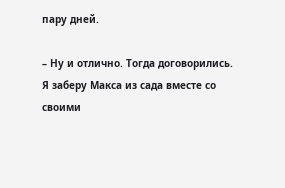пару дней.

– Ну и отлично. Тогда договорились. Я заберу Макса из сада вместе со своими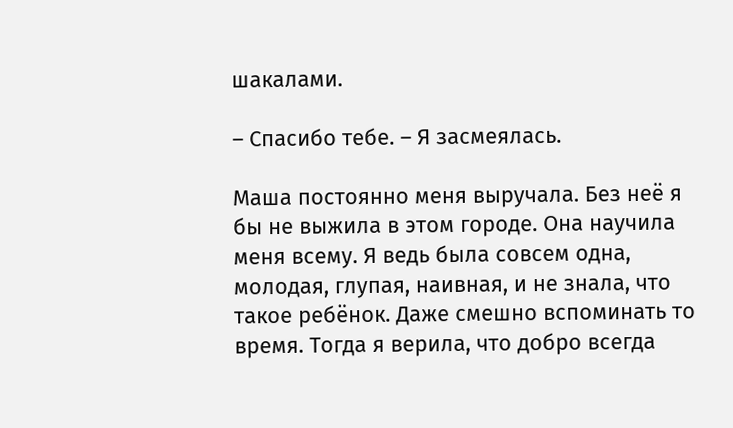шакалами.

– Спасибо тебе. – Я засмеялась.

Маша постоянно меня выручала. Без неё я бы не выжила в этом городе. Она научила меня всему. Я ведь была совсем одна, молодая, глупая, наивная, и не знала, что такое ребёнок. Даже смешно вспоминать то время. Тогда я верила, что добро всегда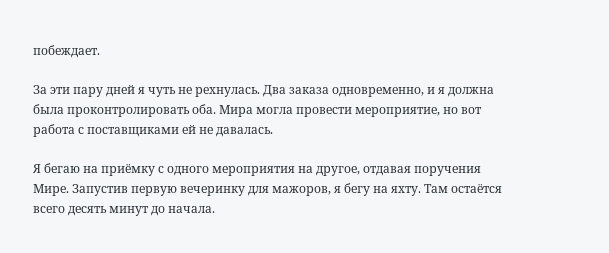побеждает.

За эти пару дней я чуть не рехнулась. Два заказа одновременно, и я должна была проконтролировать оба. Мира могла провести мероприятие, но вот работа с поставщиками ей не давалась.

Я бегаю на приёмку с одного мероприятия на другое, отдавая поручения Мире. Запустив первую вечеринку для мажоров, я бегу на яхту. Там остаётся всего десять минут до начала.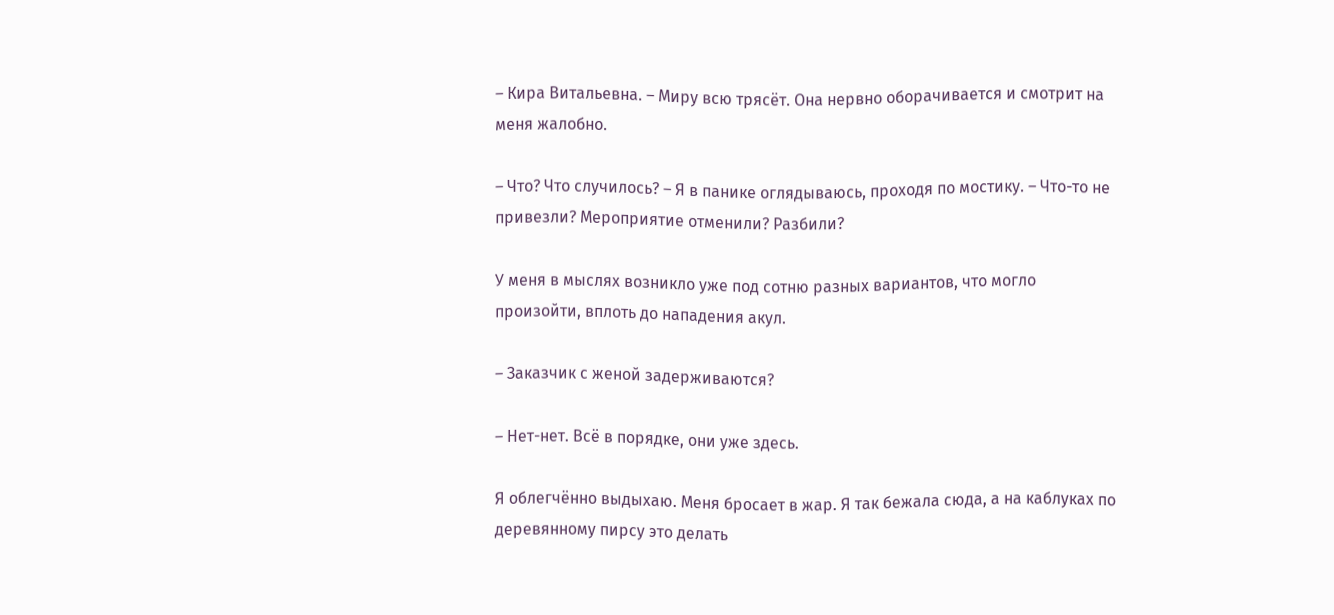– Кира Витальевна. – Миру всю трясёт. Она нервно оборачивается и смотрит на меня жалобно.

– Что? Что случилось? – Я в панике оглядываюсь, проходя по мостику. – Что-то не привезли? Мероприятие отменили? Разбили?

У меня в мыслях возникло уже под сотню разных вариантов, что могло произойти, вплоть до нападения акул.

– Заказчик с женой задерживаются?

– Нет-нет. Всё в порядке, они уже здесь.

Я облегчённо выдыхаю. Меня бросает в жар. Я так бежала сюда, а на каблуках по деревянному пирсу это делать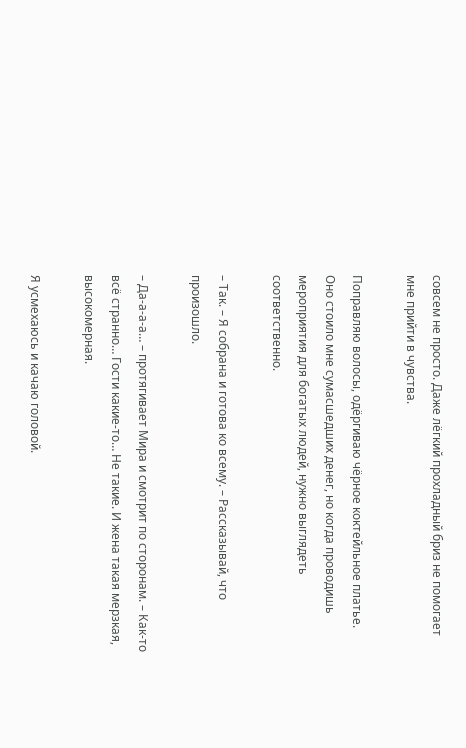совсем не просто. Даже лёгкий прохладный бриз не помогает мне прийти в чувства.

Поправляю волосы, одёргиваю чёрное коктейльное платье. Оно стоило мне сумасшедших денег, но когда проводишь мероприятия для богатых людей, нужно выглядеть соответственно.

– Так. – Я собрана и готова ко всему. – Рассказывай, что произошло.

– Да-а-а-а… – протягивает Мира и смотрит по сторонам. – Как-то всё странно… Гости какие-то… Не такие. И жена такая мерзкая, высокомерная.

Я усмехаюсь и качаю головой.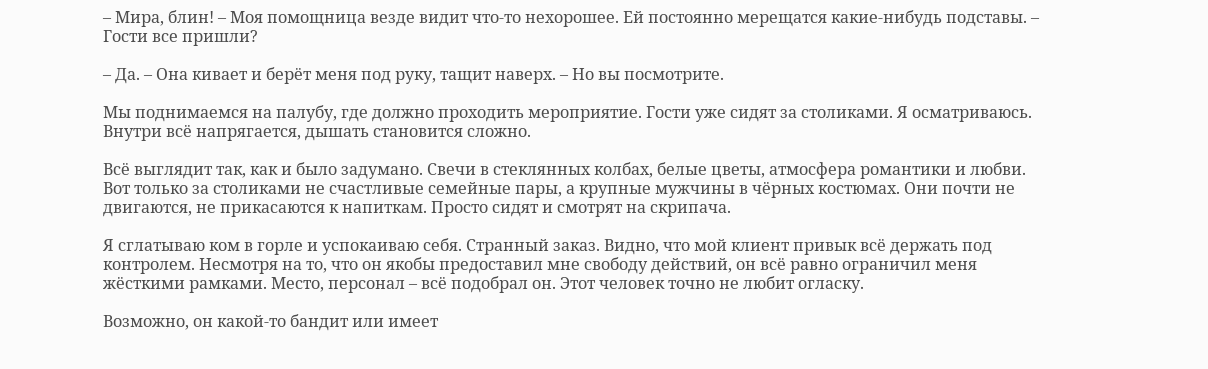– Мира, блин! – Моя помощница везде видит что-то нехорошее. Ей постоянно мерещатся какие-нибудь подставы. – Гости все пришли?

– Да. – Она кивает и берёт меня под руку, тащит наверх. – Но вы посмотрите.

Мы поднимаемся на палубу, где должно проходить мероприятие. Гости уже сидят за столиками. Я осматриваюсь. Внутри всё напрягается, дышать становится сложно.

Всё выглядит так, как и было задумано. Свечи в стеклянных колбах, белые цветы, атмосфера романтики и любви. Вот только за столиками не счастливые семейные пары, а крупные мужчины в чёрных костюмах. Они почти не двигаются, не прикасаются к напиткам. Просто сидят и смотрят на скрипача.

Я сглатываю ком в горле и успокаиваю себя. Странный заказ. Видно, что мой клиент привык всё держать под контролем. Несмотря на то, что он якобы предоставил мне свободу действий, он всё равно ограничил меня жёсткими рамками. Место, персонал – всё подобрал он. Этот человек точно не любит огласку.

Возможно, он какой-то бандит или имеет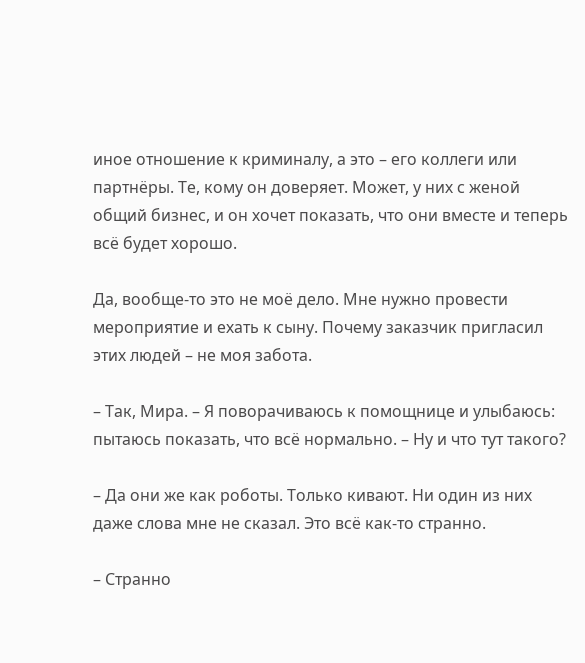иное отношение к криминалу, а это – его коллеги или партнёры. Те, кому он доверяет. Может, у них с женой общий бизнес, и он хочет показать, что они вместе и теперь всё будет хорошо.

Да, вообще-то это не моё дело. Мне нужно провести мероприятие и ехать к сыну. Почему заказчик пригласил этих людей – не моя забота.

– Так, Мира. – Я поворачиваюсь к помощнице и улыбаюсь: пытаюсь показать, что всё нормально. – Ну и что тут такого?

– Да они же как роботы. Только кивают. Ни один из них даже слова мне не сказал. Это всё как-то странно.

– Странно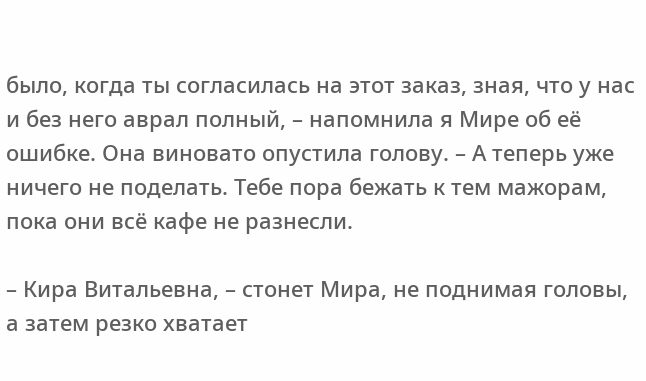было, когда ты согласилась на этот заказ, зная, что у нас и без него аврал полный, – напомнила я Мире об её ошибке. Она виновато опустила голову. – А теперь уже ничего не поделать. Тебе пора бежать к тем мажорам, пока они всё кафе не разнесли.

– Кира Витальевна, – стонет Мира, не поднимая головы, а затем резко хватает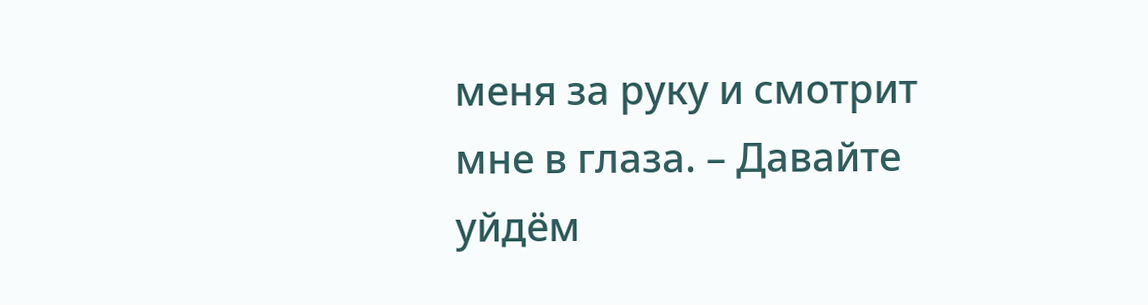меня за руку и смотрит мне в глаза. – Давайте уйдём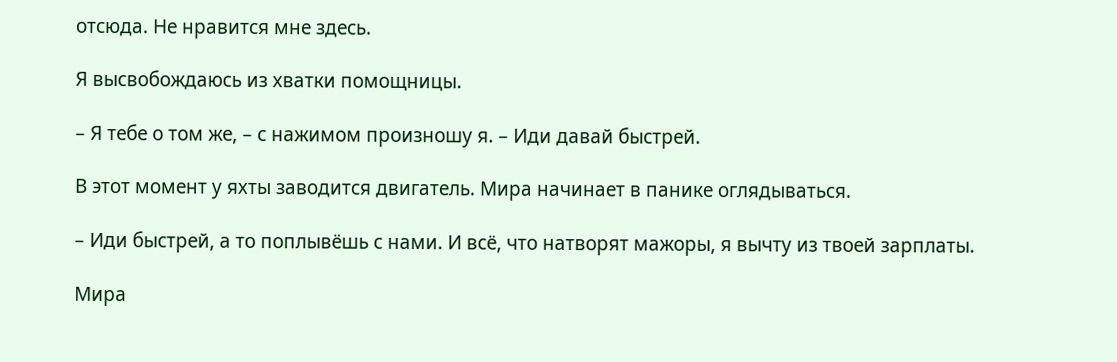отсюда. Не нравится мне здесь.

Я высвобождаюсь из хватки помощницы.

– Я тебе о том же, – с нажимом произношу я. – Иди давай быстрей.

В этот момент у яхты заводится двигатель. Мира начинает в панике оглядываться.

– Иди быстрей, а то поплывёшь с нами. И всё, что натворят мажоры, я вычту из твоей зарплаты.

Мира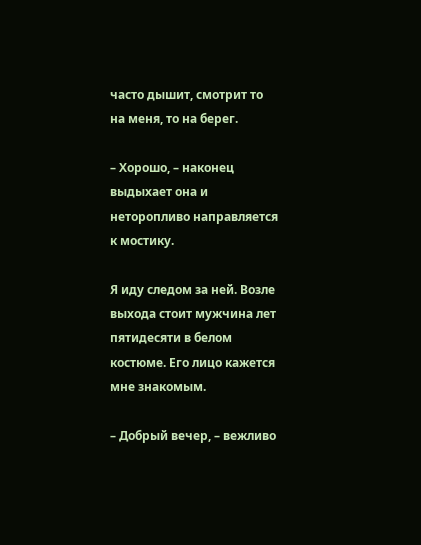часто дышит, смотрит то на меня, то на берег.

– Хорошо, – наконец выдыхает она и неторопливо направляется к мостику.

Я иду следом за ней. Возле выхода стоит мужчина лет пятидесяти в белом костюме. Его лицо кажется мне знакомым.

– Добрый вечер, – вежливо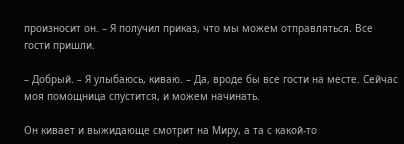произносит он. – Я получил приказ, что мы можем отправляться. Все гости пришли.

– Добрый. – Я улыбаюсь, киваю. – Да, вроде бы все гости на месте. Сейчас моя помощница спустится, и можем начинать.

Он кивает и выжидающе смотрит на Миру, а та с какой-то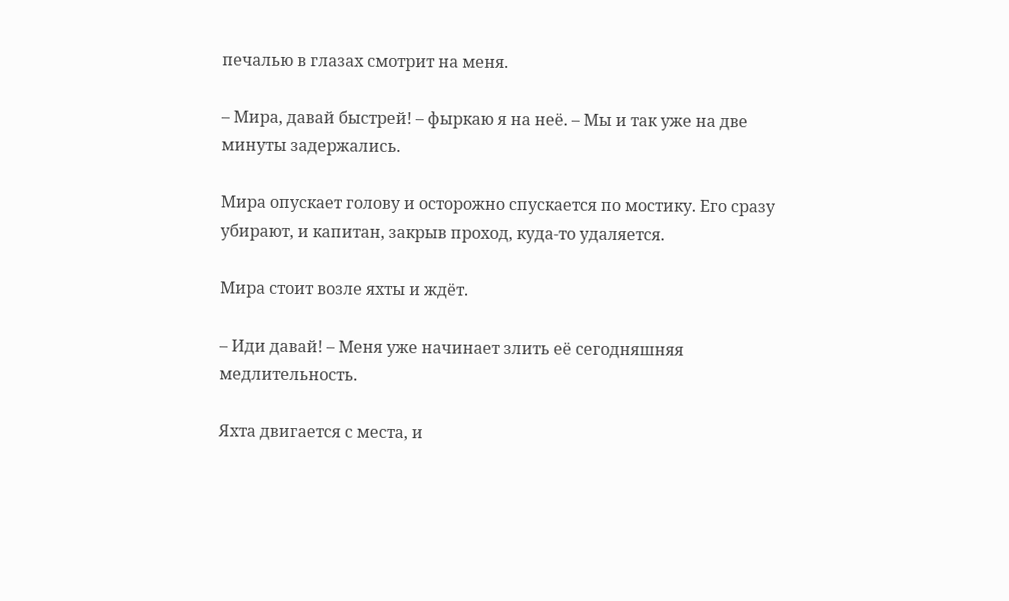печалью в глазах смотрит на меня.

– Мира, давай быстрей! – фыркаю я на неё. – Мы и так уже на две минуты задержались.

Мира опускает голову и осторожно спускается по мостику. Его сразу убирают, и капитан, закрыв проход, куда-то удаляется.

Мира стоит возле яхты и ждёт.

– Иди давай! – Меня уже начинает злить её сегодняшняя медлительность.

Яхта двигается с места, и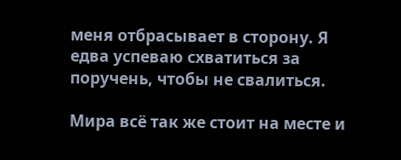меня отбрасывает в сторону. Я едва успеваю схватиться за поручень, чтобы не свалиться.

Мира всё так же стоит на месте и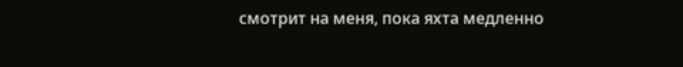смотрит на меня, пока яхта медленно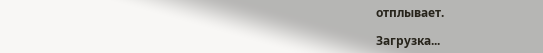отплывает.

Загрузка...